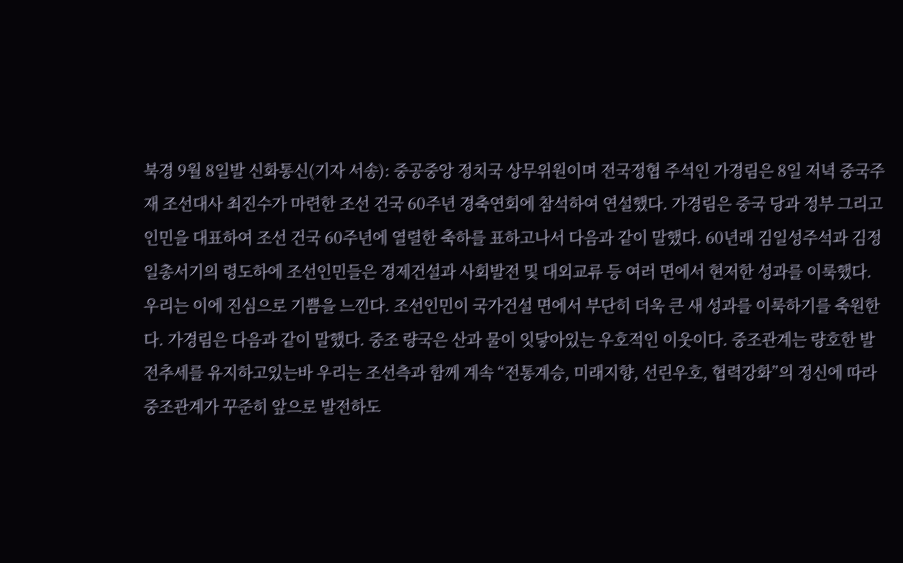북경 9월 8일발 신화통신(기자 서송): 중공중앙 정치국 상무위원이며 전국정협 주석인 가경림은 8일 저녁 중국주재 조선대사 최진수가 마련한 조선 건국 60주년 경축연회에 참석하여 연설했다. 가경림은 중국 당과 정부 그리고 인민을 대표하여 조선 건국 60주년에 열렬한 축하를 표하고나서 다음과 같이 말했다. 60년래 김일성주석과 김정일총서기의 령도하에 조선인민들은 경제건설과 사회발전 및 대외교류 등 여러 면에서 현저한 성과를 이룩했다. 우리는 이에 진심으로 기쁨을 느낀다. 조선인민이 국가건설 면에서 부단히 더욱 큰 새 성과를 이룩하기를 축원한다. 가경림은 다음과 같이 말했다. 중조 량국은 산과 물이 잇닿아있는 우호적인 이웃이다. 중조관계는 량호한 발전추세를 유지하고있는바 우리는 조선측과 함께 계속 “전통계승, 미래지향, 선린우호, 협력강화”의 정신에 따라 중조관계가 꾸준히 앞으로 발전하도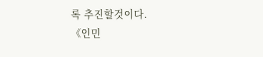록 추진할것이다.
《인민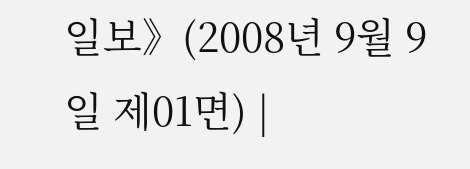일보》(2008년 9월 9일 제01면) |